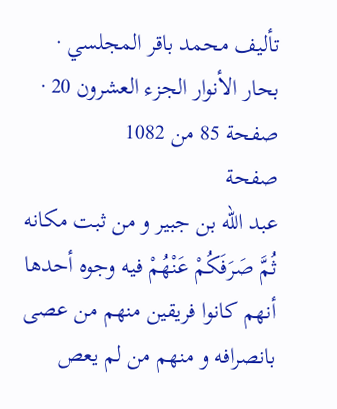تأليف محمد باقر المجلسي · بحار الأنوار الجزء العشرون 20 · صفحة 85 من 1082
صفحة
عبد الله بن جبير و من ثبت مكانه ثُمَّ صَرَفَكُمْ عَنْهُمْ فيه وجوه أحدها أنهم كانوا فريقين منهم من عصى بانصرافه و منهم من لم يعص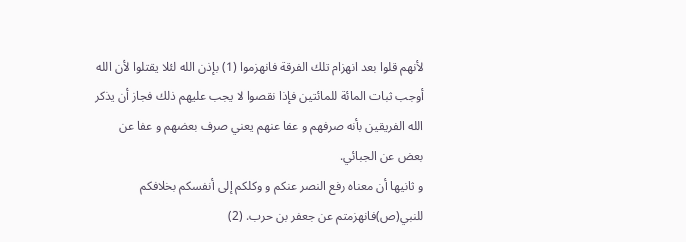لأنهم قلوا بعد انهزام تلك الفرقة فانهزموا (1) بإذن الله لئلا يقتلوا لأن الله أوجب ثبات المائة للمائتين فإذا نقصوا لا يجب عليهم ذلك فجاز أن يذكر الله الفريقين بأنه صرفهم و عفا عنهم يعني صرف بعضهم و عفا عن بعض عن الجبائي.
و ثانيها أن معناه رفع النصر عنكم و وكلكم إلى أنفسكم بخلافكم للنبي(ص)فانهزمتم عن جعفر بن حرب. (2)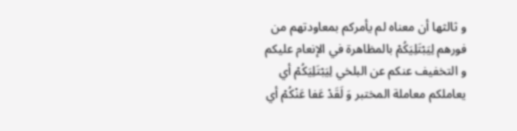و ثالثها أن معناه لم يأمركم بمعاودتهم من فورهم لِيَبْتَلِيَكُمْ بالمظاهرة في الإنعام عليكم و التخفيف عنكم عن البلخي لِيَبْتَلِيَكُمْ أي يعاملكم معاملة المختبر وَ لَقَدْ عَفا عَنْكُمْ أي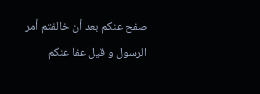صفح عنكم بعد أن خالفتم أمر الرسول و قيل عفا عنكم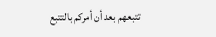تتبعهم بعد أن أمركم بالتتبع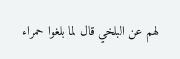لهم عن البلخي قال لما بلغوا حمراء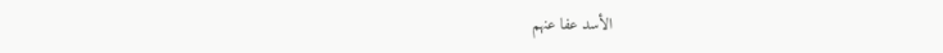الأسد عفا عنهم